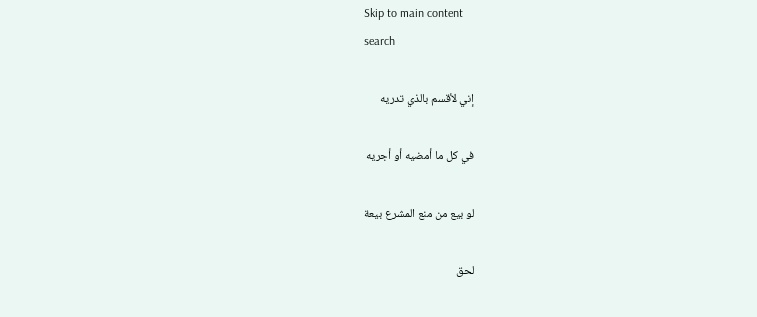Skip to main content
search

إني لأقسم بالذي تدريه

في كل ما أمضيه أو أجريه

لو بيع من منع المشرع بيعة

لحق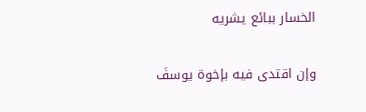الخسار ببائع يشريه

وإن اقتدى فيه بإخوة يوسفَ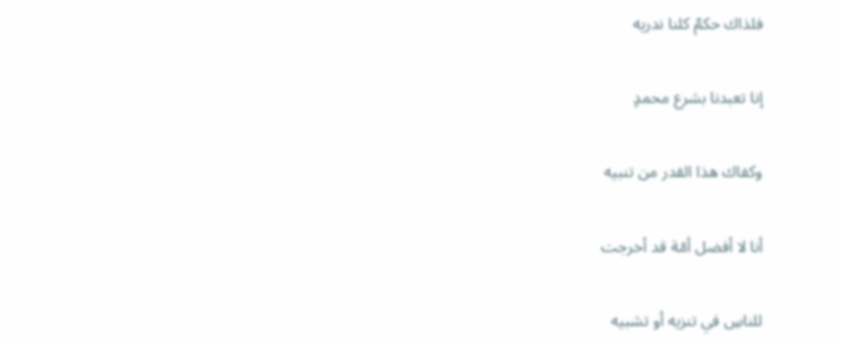فلذاك حكمٌ كلنا ندريه

إنا تعبدنا بشرع محمدٍ

وكفاك هذا القدر من تنبيه

أنا لا أفضل أمّة قد أخرجت

للناسِ في تنزيه أو تشبيه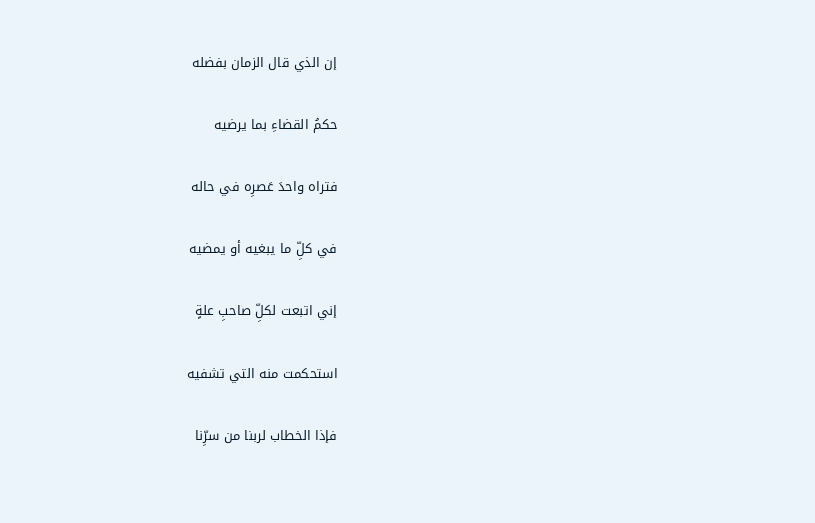إن الذي قال الزمان بفضله

حكمُ القضاءِ بما يرضيه

فتراه واحدَ عَصرِه في حاله

في كلِّ ما يبغيه أو يمضيه

إني اتبعت لكلِّ صاحبِ علةٍ

استحكمت منه التي تشفيه

فإذا الخطاب لربنا من سرِّنا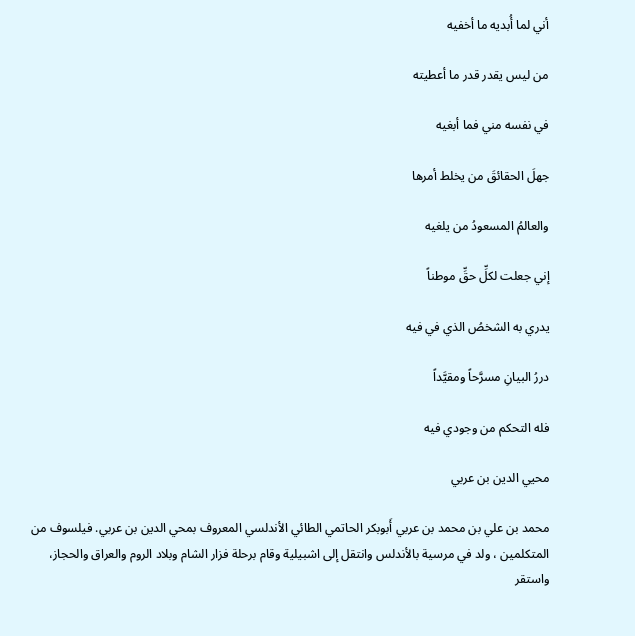أني لما أُبديه ما أخفيه

من ليس يقدر قدر ما أعطيته

في نفسه مني فما أبغيه

جهلَ الحقائقَ من يخلط أمرها

والعالمُ المسعودُ من يلغيه

إني جعلت لكلِّ حقِّ موطناً

يدري به الشخصُ الذي في فيه

دررُ البيانِ مسرَّحاً ومقيَّداً

فله التحكم من وجودي فيه

محيي الدين بن عربي

محمد بن علي بن محمد بن عربي أَبوبكر الحاتمي الطائي الأندلسي المعروف بمحي الدين بن عربي. فيلسوف من المتكلمين ، ولد في مرسية بالأندلس وانتقل إلى اشبيلية وقام برحلة فزار الشام وبلاد الروم والعراق والحجاز، واستقر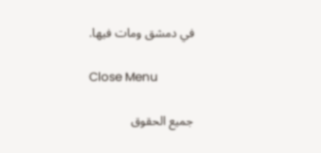في دمشق ومات فيها.

Close Menu

جميع الحقوق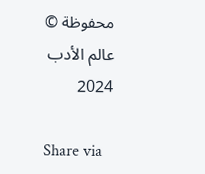محفوظة © عالم الأدب 2024

Share via